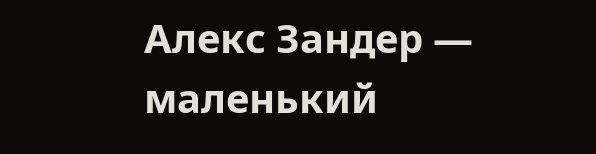Алекс Зандер — маленький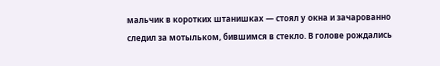мальчик в коротких штанишках — стоял у окна и зачарованно следил за мотыльком, бившимся в стекло. В голове рождались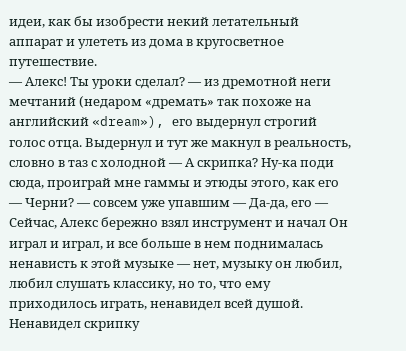идеи, как бы изобрести некий летательный аппарат и улететь из дома в кругосветное путешествие.
— Алекс! Ты уроки сделал? — из дремотной неги мечтаний (недаром «дремать» так похоже на английский «dream»), его выдернул строгий голос отца. Выдернул и тут же макнул в реальность, словно в таз с холодной — А скрипка? Ну-ка поди сюда, проиграй мне гаммы и этюды этого, как его — Черни? — совсем уже упавшим — Да-да, его — Сейчас, Алекс бережно взял инструмент и начал Он играл и играл, и все больше в нем поднималась ненависть к этой музыке — нет, музыку он любил, любил слушать классику, но то, что ему приходилось играть, ненавидел всей душой. Ненавидел скрипку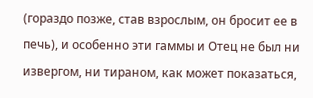(гораздо позже, став взрослым, он бросит ее в печь), и особенно эти гаммы и Отец не был ни извергом, ни тираном, как может показаться,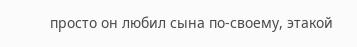просто он любил сына по-своему, этакой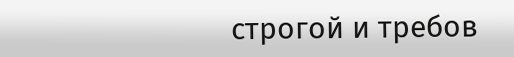строгой и требов